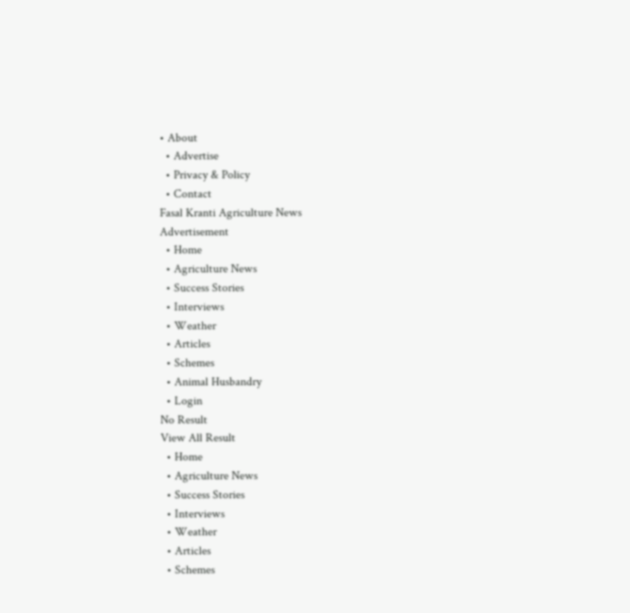• About
  • Advertise
  • Privacy & Policy
  • Contact
Fasal Kranti Agriculture News
Advertisement
  • Home
  • Agriculture News
  • Success Stories
  • Interviews
  • Weather
  • Articles
  • Schemes
  • Animal Husbandry
  • Login
No Result
View All Result
  • Home
  • Agriculture News
  • Success Stories
  • Interviews
  • Weather
  • Articles
  • Schemes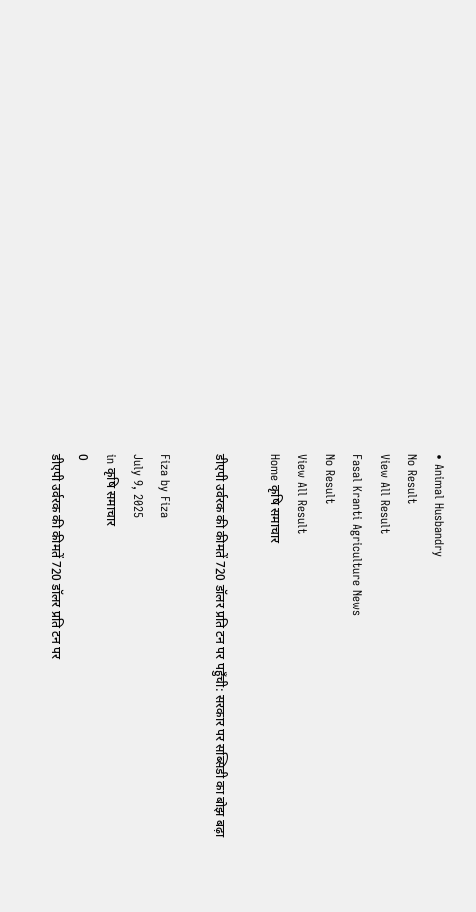• Animal Husbandry
No Result
View All Result
Fasal Kranti Agriculture News
No Result
View All Result
Home कृषि समाचार

डीएपी उर्वरक की कीमतें 720 डॉलर प्रति टन पर पहुँची: सरकार पर सब्सिडी का बोझ बढ़ा

Fiza by Fiza
July 9, 2025
in कृषि समाचार
0
डीएपी उर्वरक की कीमतें 720 डॉलर प्रति टन पर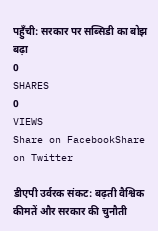पहुँची: सरकार पर सब्सिडी का बोझ बढ़ा
0
SHARES
0
VIEWS
Share on FacebookShare on Twitter

डीएपी उर्वरक संकट: बढ़ती वैश्विक कीमतें और सरकार की चुनौती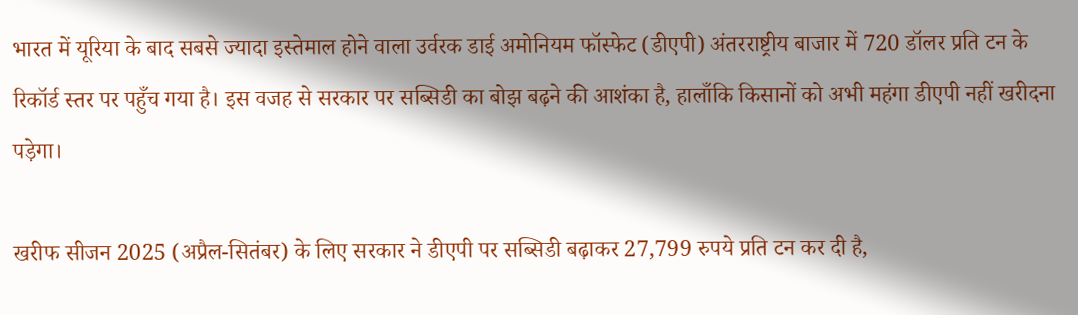भारत में यूरिया के बाद सबसे ज्यादा इस्तेमाल होने वाला उर्वरक डाई अमोनियम फॉस्फेट (डीएपी) अंतरराष्ट्रीय बाजार में 720 डॉलर प्रति टन के रिकॉर्ड स्तर पर पहुँच गया है। इस वजह से सरकार पर सब्सिडी का बोझ बढ़ने की आशंका है, हालाँकि किसानों को अभी महंगा डीएपी नहीं खरीदना पड़ेगा।

खरीफ सीजन 2025 (अप्रैल-सितंबर) के लिए सरकार ने डीएपी पर सब्सिडी बढ़ाकर 27,799 रुपये प्रति टन कर दी है,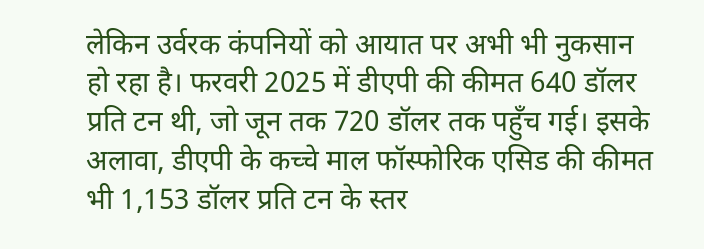लेकिन उर्वरक कंपनियों को आयात पर अभी भी नुकसान हो रहा है। फरवरी 2025 में डीएपी की कीमत 640 डॉलर प्रति टन थी, जो जून तक 720 डॉलर तक पहुँच गई। इसके अलावा, डीएपी के कच्चे माल फॉस्फोरिक एसिड की कीमत भी 1,153 डॉलर प्रति टन के स्तर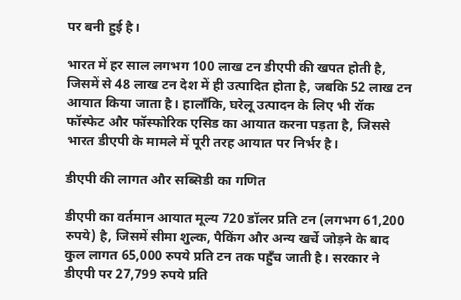पर बनी हुई है।

भारत में हर साल लगभग 100 लाख टन डीएपी की खपत होती है, जिसमें से 48 लाख टन देश में ही उत्पादित होता है, जबकि 52 लाख टन आयात किया जाता है। हालाँकि, घरेलू उत्पादन के लिए भी रॉक फॉस्फेट और फॉस्फोरिक एसिड का आयात करना पड़ता है, जिससे भारत डीएपी के मामले में पूरी तरह आयात पर निर्भर है।

डीएपी की लागत और सब्सिडी का गणित

डीएपी का वर्तमान आयात मूल्य 720 डॉलर प्रति टन (लगभग 61,200 रुपये) है, जिसमें सीमा शुल्क, पैकिंग और अन्य खर्चे जोड़ने के बाद कुल लागत 65,000 रुपये प्रति टन तक पहुँच जाती है। सरकार ने डीएपी पर 27,799 रुपये प्रति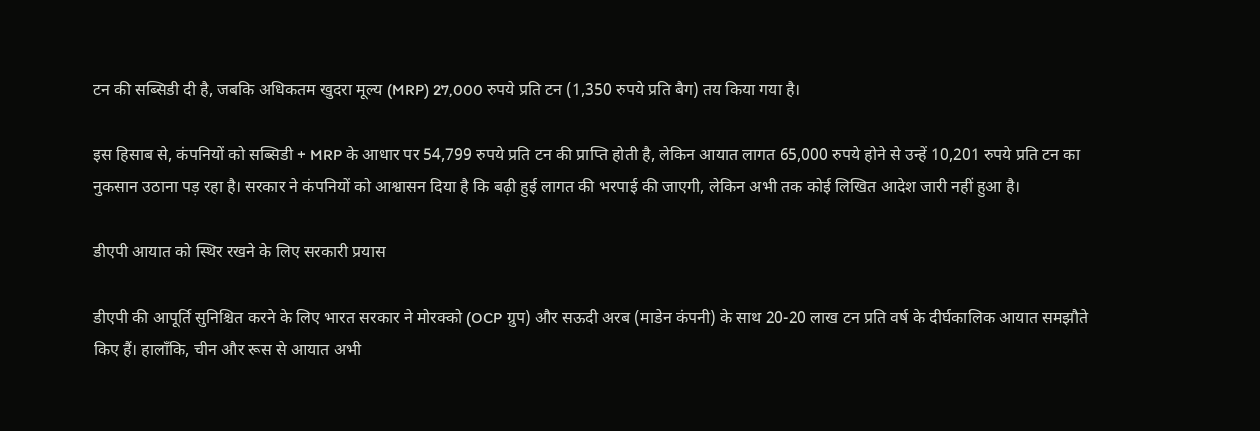टन की सब्सिडी दी है, जबकि अधिकतम खुदरा मूल्य (MRP) 27,000 रुपये प्रति टन (1,350 रुपये प्रति बैग) तय किया गया है।

इस हिसाब से, कंपनियों को सब्सिडी + MRP के आधार पर 54,799 रुपये प्रति टन की प्राप्ति होती है, लेकिन आयात लागत 65,000 रुपये होने से उन्हें 10,201 रुपये प्रति टन का नुकसान उठाना पड़ रहा है। सरकार ने कंपनियों को आश्वासन दिया है कि बढ़ी हुई लागत की भरपाई की जाएगी, लेकिन अभी तक कोई लिखित आदेश जारी नहीं हुआ है।

डीएपी आयात को स्थिर रखने के लिए सरकारी प्रयास

डीएपी की आपूर्ति सुनिश्चित करने के लिए भारत सरकार ने मोरक्को (OCP ग्रुप) और सऊदी अरब (माडेन कंपनी) के साथ 20-20 लाख टन प्रति वर्ष के दीर्घकालिक आयात समझौते किए हैं। हालाँकि, चीन और रूस से आयात अभी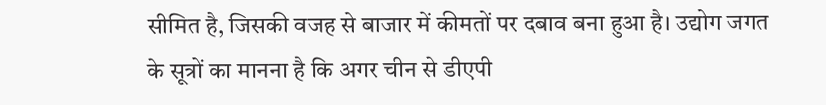सीमित है, जिसकी वजह से बाजार में कीमतों पर दबाव बना हुआ है। उद्योग जगत के सूत्रों का मानना है कि अगर चीन से डीएपी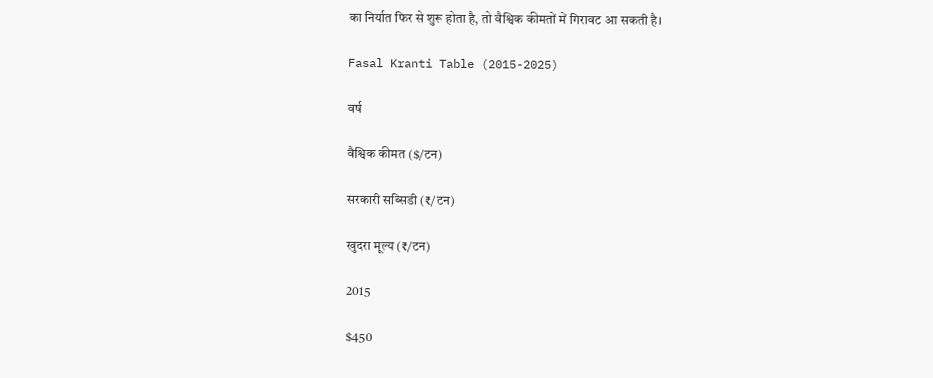का निर्यात फिर से शुरू होता है, तो वैश्विक कीमतों में गिरावट आ सकती है।

Fasal Kranti Table (2015-2025)

वर्ष

वैश्विक कीमत ($/टन)

सरकारी सब्सिडी (₹/टन)

खुदरा मूल्य (₹/टन)

2015

$450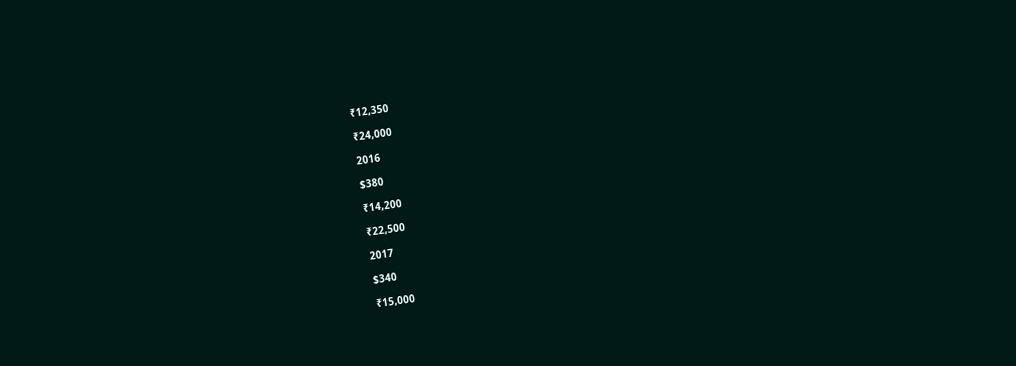₹12,350

₹24,000

2016

$380

₹14,200

₹22,500

2017

$340

₹15,000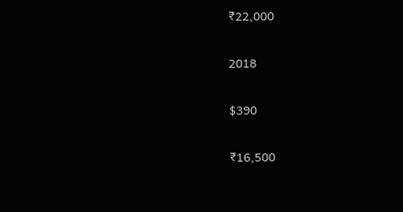₹22,000

2018

$390

₹16,500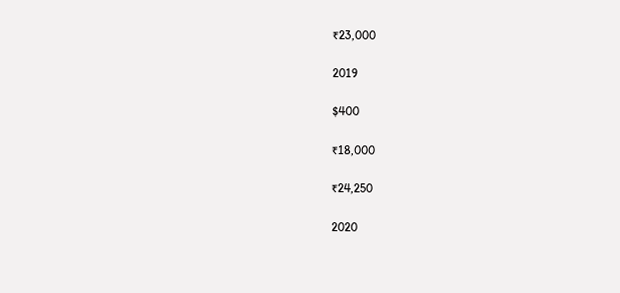₹23,000

2019

$400

₹18,000

₹24,250

2020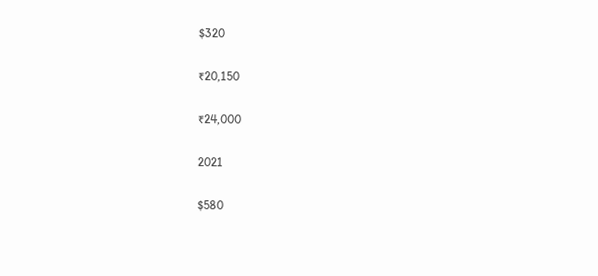$320

₹20,150

₹24,000

2021

$580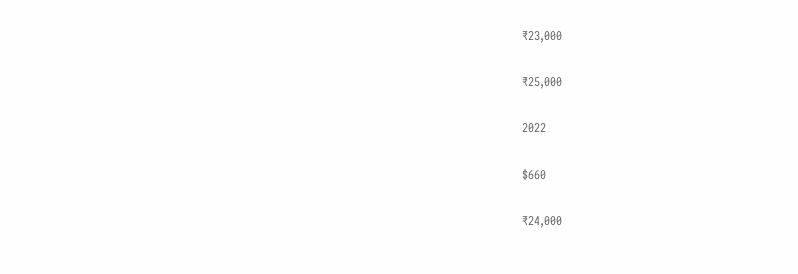₹23,000

₹25,000

2022

$660

₹24,000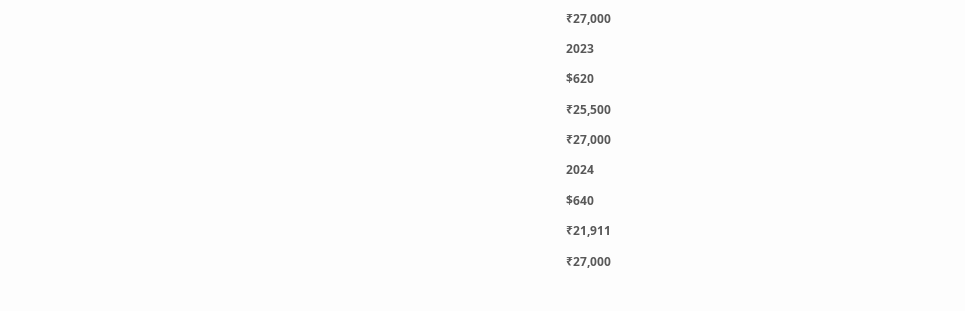₹27,000

2023

$620

₹25,500

₹27,000

2024

$640

₹21,911

₹27,000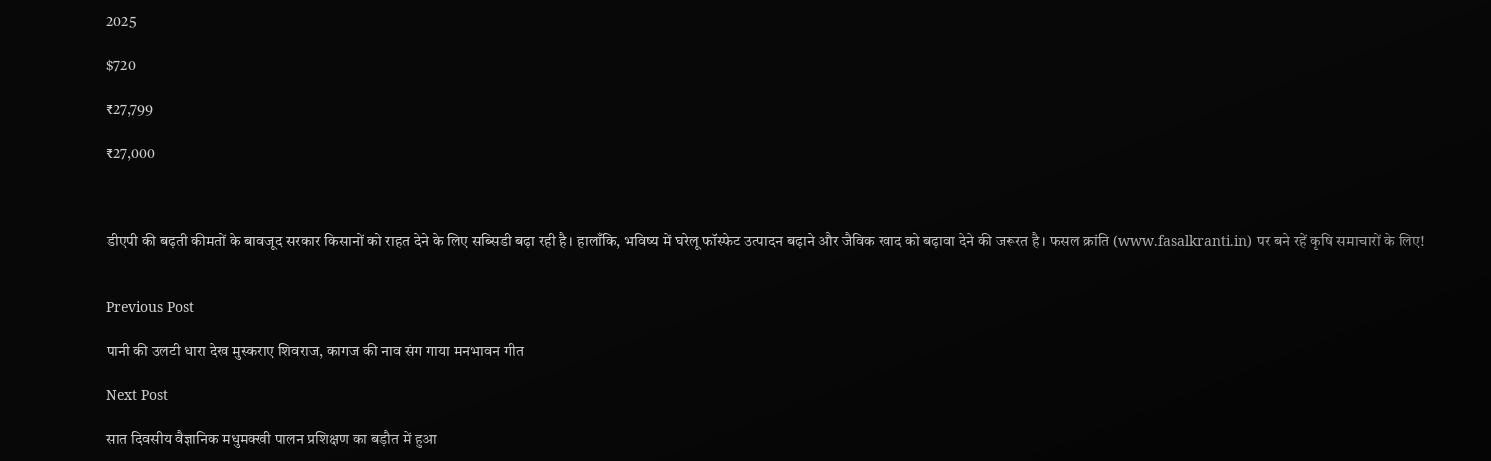2025

$720

₹27,799

₹27,000



डीएपी की बढ़ती कीमतों के बावजूद सरकार किसानों को राहत देने के लिए सब्सिडी बढ़ा रही है। हालाँकि, भविष्य में घरेलू फॉस्फेट उत्पादन बढ़ाने और जैविक खाद को बढ़ावा देने की जरूरत है। फसल क्रांति (www.fasalkranti.in) पर बने रहें कृषि समाचारों के लिए!


Previous Post

पानी की उलटी धारा देख मुस्कराए शिवराज, कागज की नाव संग गाया मनभावन गीत

Next Post

सात दिवसीय वैज्ञानिक मधुमक्खी पालन प्रशिक्षण का बड़ौत में हुआ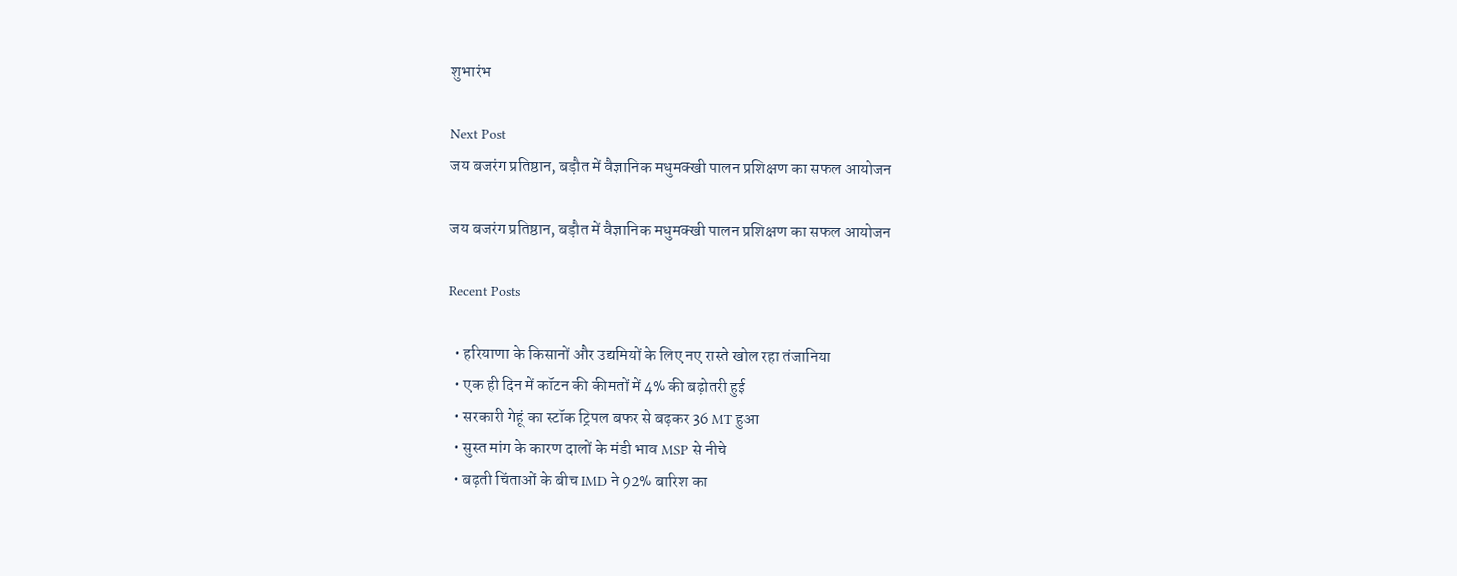शुभारंभ

Next Post
जय बजरंग प्रतिष्ठान, बड़ौत में वैज्ञानिक मधुमक्खी पालन प्रशिक्षण का सफल आयोजन

जय बजरंग प्रतिष्ठान, बड़ौत में वैज्ञानिक मधुमक्खी पालन प्रशिक्षण का सफल आयोजन

Recent Posts

  • हरियाणा के किसानों और उद्यमियों के लिए नए रास्ते खोल रहा तंजानिया
  • एक ही दिन में कॉटन की कीमतों में 4% की बढ़ोतरी हुई
  • सरकारी गेहूं का स्टॉक ट्रिपल बफर से बढ़कर 36 MT हुआ
  • सुस्त मांग के कारण दालों के मंडी भाव MSP से नीचे
  • बढ़ती चिंताओं के बीच IMD ने 92% बारिश का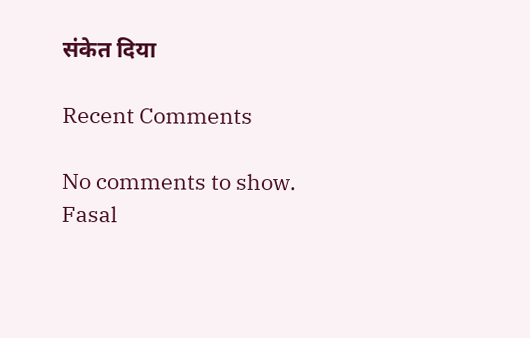संकेत दिया

Recent Comments

No comments to show.
Fasal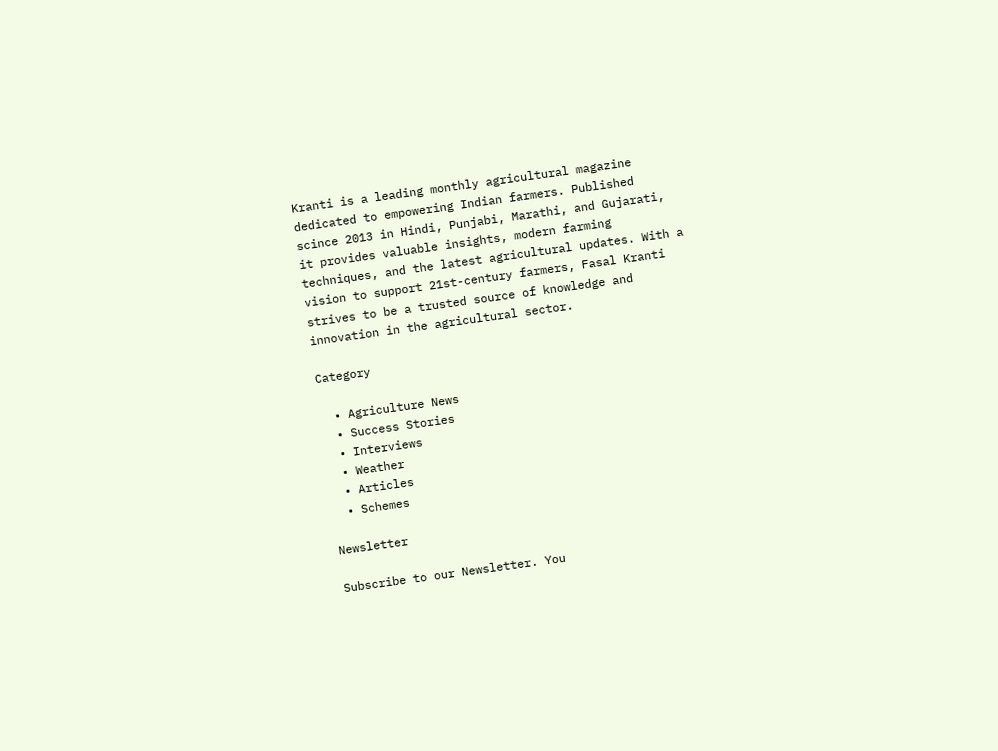Kranti is a leading monthly agricultural magazine dedicated to empowering Indian farmers. Published scince 2013 in Hindi, Punjabi, Marathi, and Gujarati, it provides valuable insights, modern farming techniques, and the latest agricultural updates. With a vision to support 21st-century farmers, Fasal Kranti strives to be a trusted source of knowledge and innovation in the agricultural sector.

Category

  • Agriculture News
  • Success Stories
  • Interviews
  • Weather
  • Articles
  • Schemes

Newsletter

Subscribe to our Newsletter. You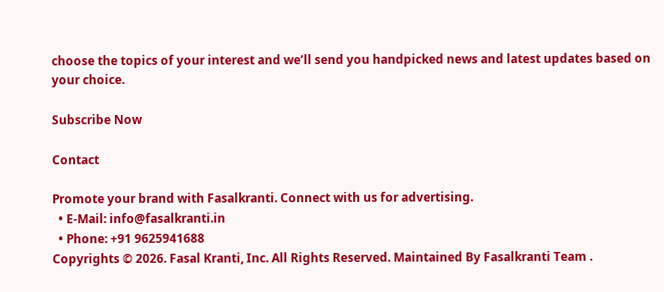choose the topics of your interest and we’ll send you handpicked news and latest updates based on your choice.

Subscribe Now

Contact

Promote your brand with Fasalkranti. Connect with us for advertising.
  • E-Mail: info@fasalkranti.in
  • Phone: +91 9625941688
Copyrights © 2026. Fasal Kranti, Inc. All Rights Reserved. Maintained By Fasalkranti Team .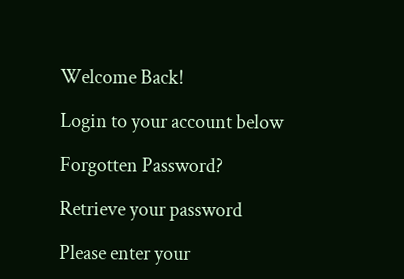Welcome Back!

Login to your account below

Forgotten Password?

Retrieve your password

Please enter your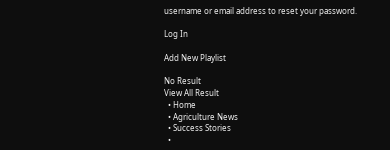username or email address to reset your password.

Log In

Add New Playlist

No Result
View All Result
  • Home
  • Agriculture News
  • Success Stories
  •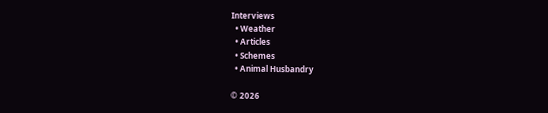Interviews
  • Weather
  • Articles
  • Schemes
  • Animal Husbandry

© 2026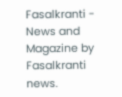Fasalkranti - News and Magazine by Fasalkranti news.